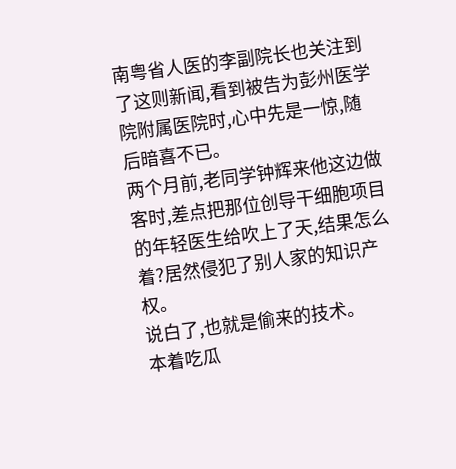南粤省人医的李副院长也关注到了这则新闻,看到被告为彭州医学院附属医院时,心中先是一惊,随后暗喜不已。
两个月前,老同学钟辉来他这边做客时,差点把那位创导干细胞项目的年轻医生给吹上了天,结果怎么着?居然侵犯了别人家的知识产权。
说白了,也就是偷来的技术。
本着吃瓜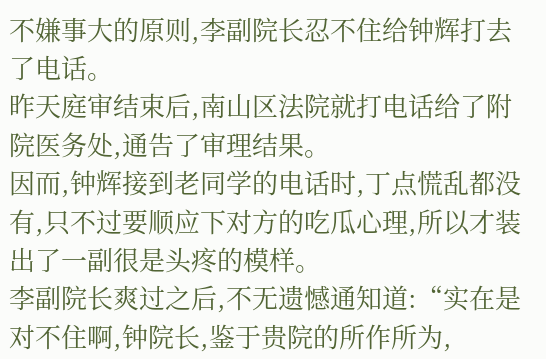不嫌事大的原则,李副院长忍不住给钟辉打去了电话。
昨天庭审结束后,南山区法院就打电话给了附院医务处,通告了审理结果。
因而,钟辉接到老同学的电话时,丁点慌乱都没有,只不过要顺应下对方的吃瓜心理,所以才装出了一副很是头疼的模样。
李副院长爽过之后,不无遗憾通知道:“实在是对不住啊,钟院长,鉴于贵院的所作所为,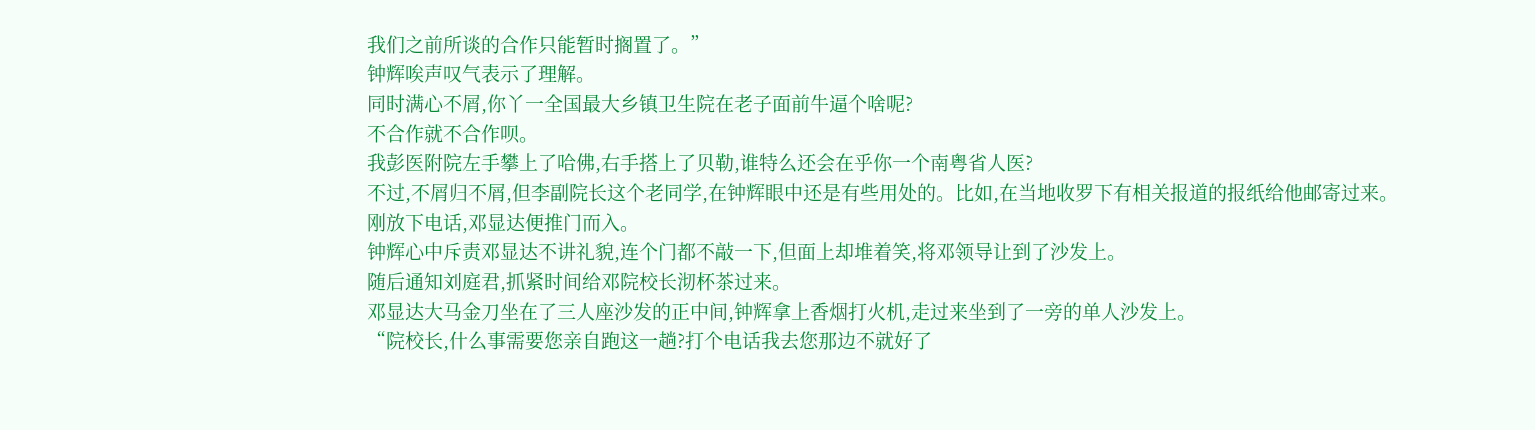我们之前所谈的合作只能暂时搁置了。”
钟辉唉声叹气表示了理解。
同时满心不屑,你丫一全国最大乡镇卫生院在老子面前牛逼个啥呢?
不合作就不合作呗。
我彭医附院左手攀上了哈佛,右手搭上了贝勒,谁特么还会在乎你一个南粤省人医?
不过,不屑归不屑,但李副院长这个老同学,在钟辉眼中还是有些用处的。比如,在当地收罗下有相关报道的报纸给他邮寄过来。
刚放下电话,邓显达便推门而入。
钟辉心中斥责邓显达不讲礼貌,连个门都不敲一下,但面上却堆着笑,将邓领导让到了沙发上。
随后通知刘庭君,抓紧时间给邓院校长沏杯茶过来。
邓显达大马金刀坐在了三人座沙发的正中间,钟辉拿上香烟打火机,走过来坐到了一旁的单人沙发上。
“院校长,什么事需要您亲自跑这一趟?打个电话我去您那边不就好了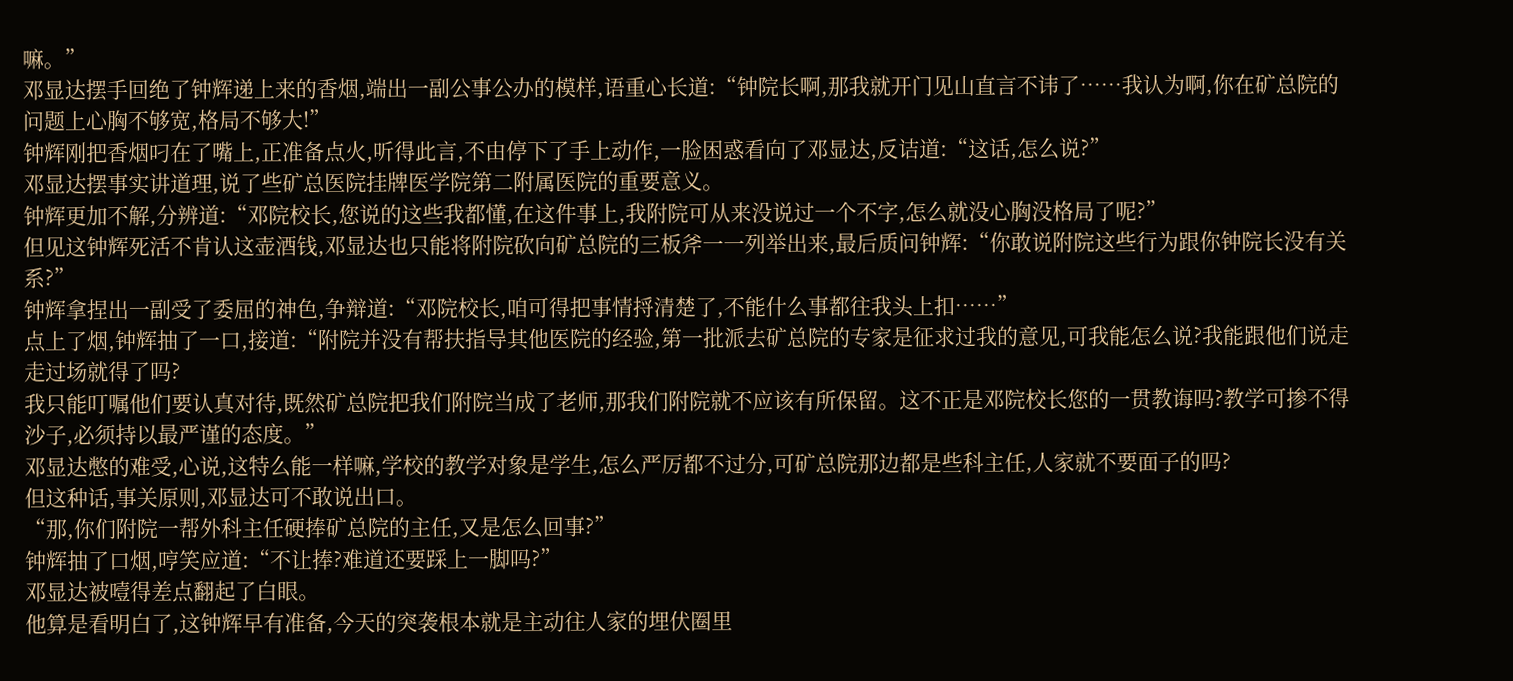嘛。”
邓显达摆手回绝了钟辉递上来的香烟,端出一副公事公办的模样,语重心长道:“钟院长啊,那我就开门见山直言不讳了……我认为啊,你在矿总院的问题上心胸不够宽,格局不够大!”
钟辉刚把香烟叼在了嘴上,正准备点火,听得此言,不由停下了手上动作,一脸困惑看向了邓显达,反诘道:“这话,怎么说?”
邓显达摆事实讲道理,说了些矿总医院挂牌医学院第二附属医院的重要意义。
钟辉更加不解,分辨道:“邓院校长,您说的这些我都懂,在这件事上,我附院可从来没说过一个不字,怎么就没心胸没格局了呢?”
但见这钟辉死活不肯认这壶酒钱,邓显达也只能将附院砍向矿总院的三板斧一一列举出来,最后质问钟辉:“你敢说附院这些行为跟你钟院长没有关系?”
钟辉拿捏出一副受了委屈的神色,争辩道:“邓院校长,咱可得把事情捋清楚了,不能什么事都往我头上扣……”
点上了烟,钟辉抽了一口,接道:“附院并没有帮扶指导其他医院的经验,第一批派去矿总院的专家是征求过我的意见,可我能怎么说?我能跟他们说走走过场就得了吗?
我只能叮嘱他们要认真对待,既然矿总院把我们附院当成了老师,那我们附院就不应该有所保留。这不正是邓院校长您的一贯教诲吗?教学可掺不得沙子,必须持以最严谨的态度。”
邓显达憋的难受,心说,这特么能一样嘛,学校的教学对象是学生,怎么严厉都不过分,可矿总院那边都是些科主任,人家就不要面子的吗?
但这种话,事关原则,邓显达可不敢说出口。
“那,你们附院一帮外科主任硬捧矿总院的主任,又是怎么回事?”
钟辉抽了口烟,哼笑应道:“不让捧?难道还要踩上一脚吗?”
邓显达被噎得差点翻起了白眼。
他算是看明白了,这钟辉早有准备,今天的突袭根本就是主动往人家的埋伏圈里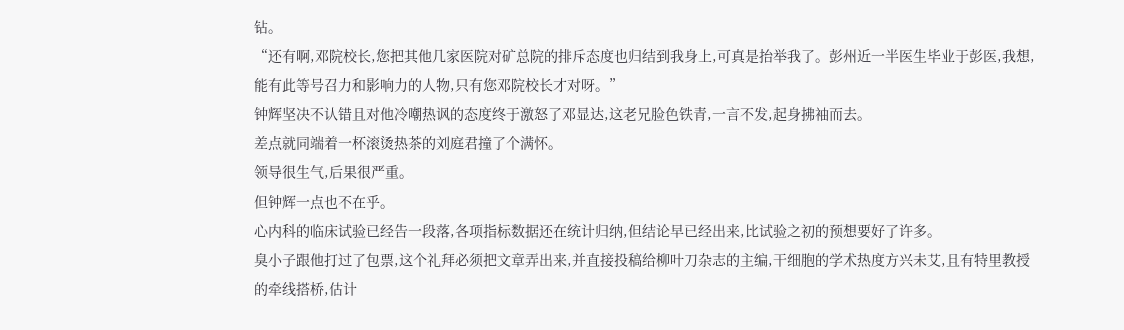钻。
“还有啊,邓院校长,您把其他几家医院对矿总院的排斥态度也归结到我身上,可真是抬举我了。彭州近一半医生毕业于彭医,我想,能有此等号召力和影响力的人物,只有您邓院校长才对呀。”
钟辉坚决不认错且对他冷嘲热讽的态度终于激怒了邓显达,这老兄脸色铁青,一言不发,起身拂袖而去。
差点就同端着一杯滚烫热茶的刘庭君撞了个满怀。
领导很生气,后果很严重。
但钟辉一点也不在乎。
心内科的临床试验已经告一段落,各项指标数据还在统计归纳,但结论早已经出来,比试验之初的预想要好了许多。
臭小子跟他打过了包票,这个礼拜必须把文章弄出来,并直接投稿给柳叶刀杂志的主编,干细胞的学术热度方兴未艾,且有特里教授的牵线搭桥,估计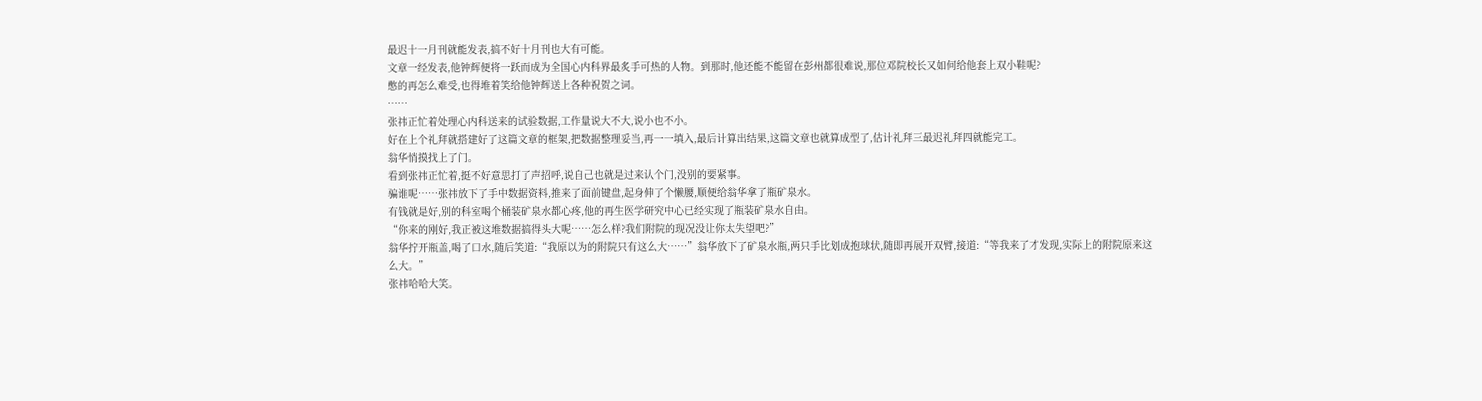最迟十一月刊就能发表,搞不好十月刊也大有可能。
文章一经发表,他钟辉便将一跃而成为全国心内科界最炙手可热的人物。到那时,他还能不能留在彭州都很难说,那位邓院校长又如何给他套上双小鞋呢?
憋的再怎么难受,也得堆着笑给他钟辉送上各种祝贺之词。
……
张祎正忙着处理心内科送来的试验数据,工作量说大不大,说小也不小。
好在上个礼拜就搭建好了这篇文章的框架,把数据整理妥当,再一一填入,最后计算出结果,这篇文章也就算成型了,估计礼拜三最迟礼拜四就能完工。
翁华悄摸找上了门。
看到张祎正忙着,挺不好意思打了声招呼,说自己也就是过来认个门,没别的要紧事。
骗谁呢……张祎放下了手中数据资料,推来了面前键盘,起身伸了个懒腰,顺便给翁华拿了瓶矿泉水。
有钱就是好,别的科室喝个桶装矿泉水都心疼,他的再生医学研究中心已经实现了瓶装矿泉水自由。
“你来的刚好,我正被这堆数据搞得头大呢……怎么样?我们附院的现况没让你太失望吧?”
翁华拧开瓶盖,喝了口水,随后笑道:“我原以为的附院只有这么大……”翁华放下了矿泉水瓶,两只手比划成抱球状,随即再展开双臂,接道:“等我来了才发现,实际上的附院原来这么大。”
张祎哈哈大笑。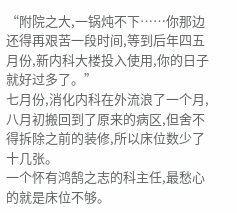“附院之大,一锅炖不下……你那边还得再艰苦一段时间,等到后年四五月份,新内科大楼投入使用,你的日子就好过多了。”
七月份,消化内科在外流浪了一个月,八月初搬回到了原来的病区,但舍不得拆除之前的装修,所以床位数少了十几张。
一个怀有鸿鹄之志的科主任,最愁心的就是床位不够。